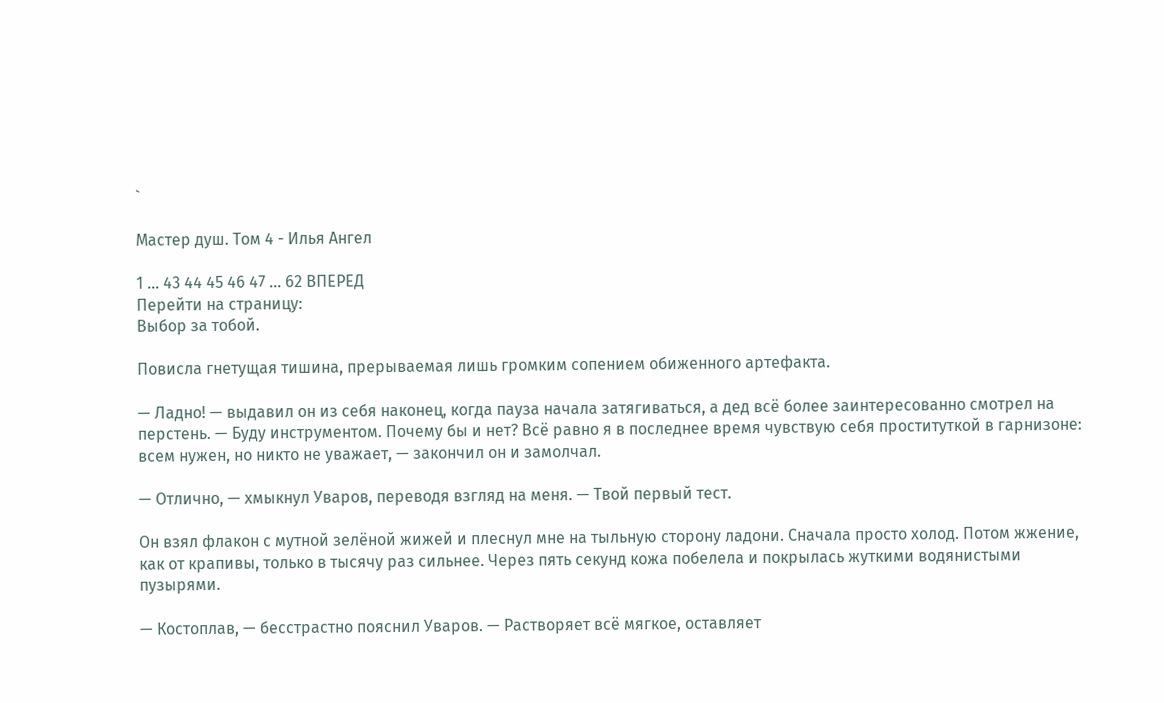`

Мастер душ. Том 4 - Илья Ангел

1 ... 43 44 45 46 47 ... 62 ВПЕРЕД
Перейти на страницу:
Выбор за тобой.

Повисла гнетущая тишина, прерываемая лишь громким сопением обиженного артефакта.

— Ладно! — выдавил он из себя наконец, когда пауза начала затягиваться, а дед всё более заинтересованно смотрел на перстень. — Буду инструментом. Почему бы и нет? Всё равно я в последнее время чувствую себя проституткой в гарнизоне: всем нужен, но никто не уважает, — закончил он и замолчал.

— Отлично, — хмыкнул Уваров, переводя взгляд на меня. — Твой первый тест.

Он взял флакон с мутной зелёной жижей и плеснул мне на тыльную сторону ладони. Сначала просто холод. Потом жжение, как от крапивы, только в тысячу раз сильнее. Через пять секунд кожа побелела и покрылась жуткими водянистыми пузырями.

— Костоплав, — бесстрастно пояснил Уваров. — Растворяет всё мягкое, оставляет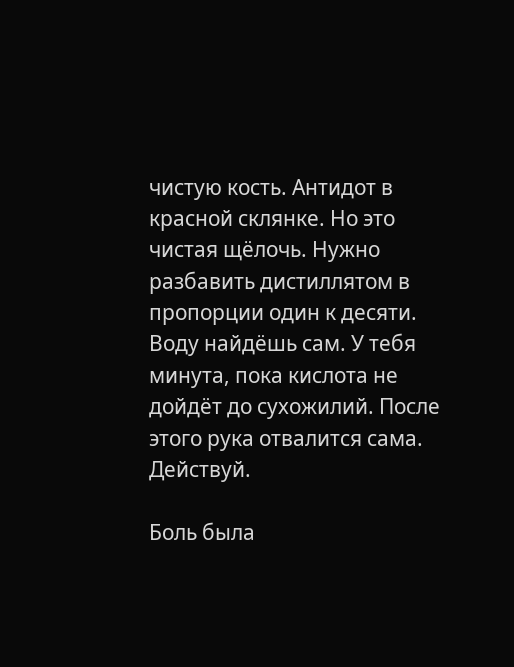чистую кость. Антидот в красной склянке. Но это чистая щёлочь. Нужно разбавить дистиллятом в пропорции один к десяти. Воду найдёшь сам. У тебя минута, пока кислота не дойдёт до сухожилий. После этого рука отвалится сама. Действуй.

Боль была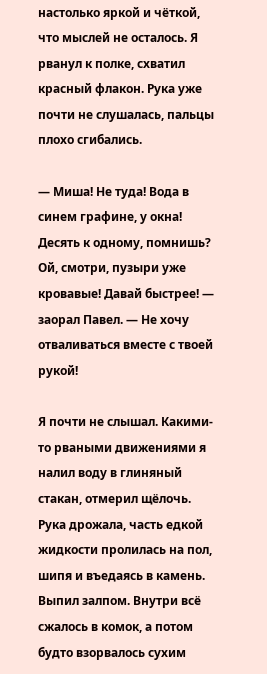настолько яркой и чёткой, что мыслей не осталось. Я рванул к полке, схватил красный флакон. Рука уже почти не слушалась, пальцы плохо сгибались.

— Миша! Не туда! Вода в синем графине, у окна! Десять к одному, помнишь? Ой, смотри, пузыри уже кровавые! Давай быстрее! — заорал Павел. — Не хочу отваливаться вместе с твоей рукой!

Я почти не слышал. Какими-то рваными движениями я налил воду в глиняный стакан, отмерил щёлочь. Рука дрожала, часть едкой жидкости пролилась на пол, шипя и въедаясь в камень. Выпил залпом. Внутри всё сжалось в комок, а потом будто взорвалось сухим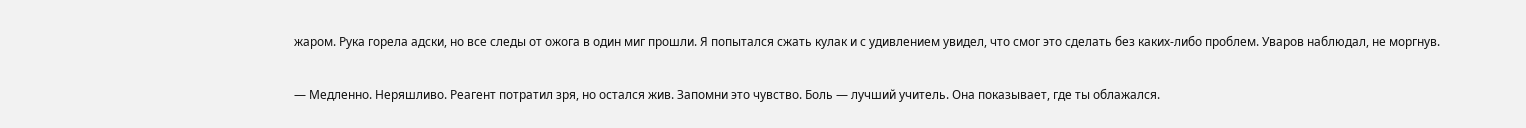жаром. Рука горела адски, но все следы от ожога в один миг прошли. Я попытался сжать кулак и с удивлением увидел, что смог это сделать без каких-либо проблем. Уваров наблюдал, не моргнув.

— Медленно. Неряшливо. Реагент потратил зря, но остался жив. Запомни это чувство. Боль — лучший учитель. Она показывает, где ты облажался.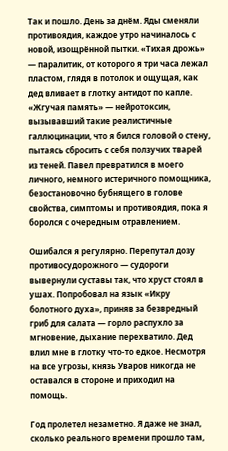Так и пошло. День за днём. Яды сменяли противоядия, каждое утро начиналось с новой, изощрённой пытки. «Тихая дрожь» — паралитик, от которого я три часа лежал пластом, глядя в потолок и ощущая, как дед вливает в глотку антидот по капле. «Жгучая память» — нейротоксин, вызывавший такие реалистичные галлюцинации, что я бился головой о стену, пытаясь сбросить с себя ползучих тварей из теней. Павел превратился в моего личного, немного истеричного помощника, безостановочно бубнящего в голове свойства, симптомы и противоядия, пока я боролся с очередным отравлением.

Ошибался я регулярно. Перепутал дозу противосудорожного — судороги вывернули суставы так, что хруст стоял в ушах. Попробовал на язык «Икру болотного духа», приняв за безвредный гриб для салата — горло распухло за мгновение, дыхание перехватило. Дед влил мне в глотку что-то едкое. Несмотря на все угрозы, князь Уваров никогда не оставался в стороне и приходил на помощь.

Год пролетел незаметно. Я даже не знал, сколько реального времени прошло там,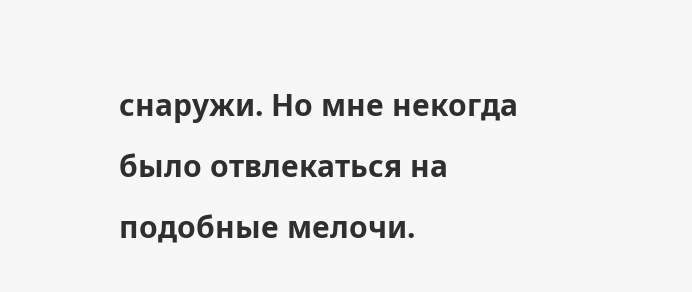снаружи. Но мне некогда было отвлекаться на подобные мелочи.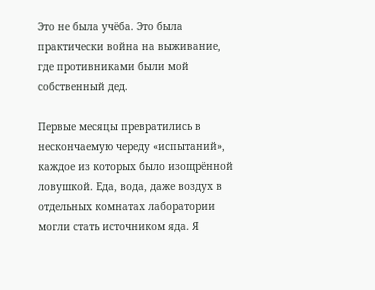Это не была учёба. Это была практически война на выживание, где противниками были мой собственный дед.

Первые месяцы превратились в нескончаемую череду «испытаний», каждое из которых было изощрённой ловушкой. Еда, вода, даже воздух в отдельных комнатах лаборатории могли стать источником яда. Я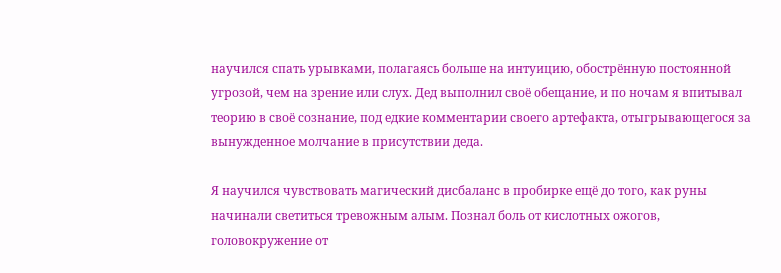научился спать урывками, полагаясь больше на интуицию, обострённую постоянной угрозой, чем на зрение или слух. Дед выполнил своё обещание, и по ночам я впитывал теорию в своё сознание, под едкие комментарии своего артефакта, отыгрывающегося за вынужденное молчание в присутствии деда.

Я научился чувствовать магический дисбаланс в пробирке ещё до того, как руны начинали светиться тревожным алым. Познал боль от кислотных ожогов, головокружение от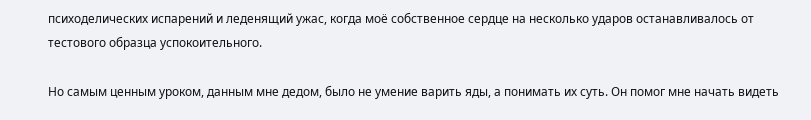психоделических испарений и леденящий ужас, когда моё собственное сердце на несколько ударов останавливалось от тестового образца успокоительного.

Но самым ценным уроком, данным мне дедом, было не умение варить яды, а понимать их суть. Он помог мне начать видеть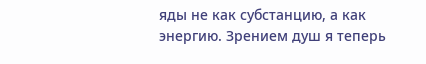яды не как субстанцию, а как энергию. Зрением душ я теперь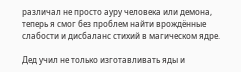различал не просто ауру человека или демона, теперь я смог без проблем найти врождённые слабости и дисбаланс стихий в магическом ядре.

Дед учил не только изготавливать яды и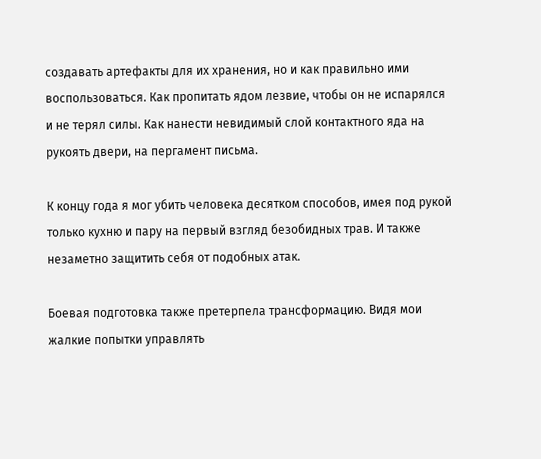создавать артефакты для их хранения, но и как правильно ими воспользоваться. Как пропитать ядом лезвие, чтобы он не испарялся и не терял силы. Как нанести невидимый слой контактного яда на рукоять двери, на пергамент письма.

К концу года я мог убить человека десятком способов, имея под рукой только кухню и пару на первый взгляд безобидных трав. И также незаметно защитить себя от подобных атак.

Боевая подготовка также претерпела трансформацию. Видя мои жалкие попытки управлять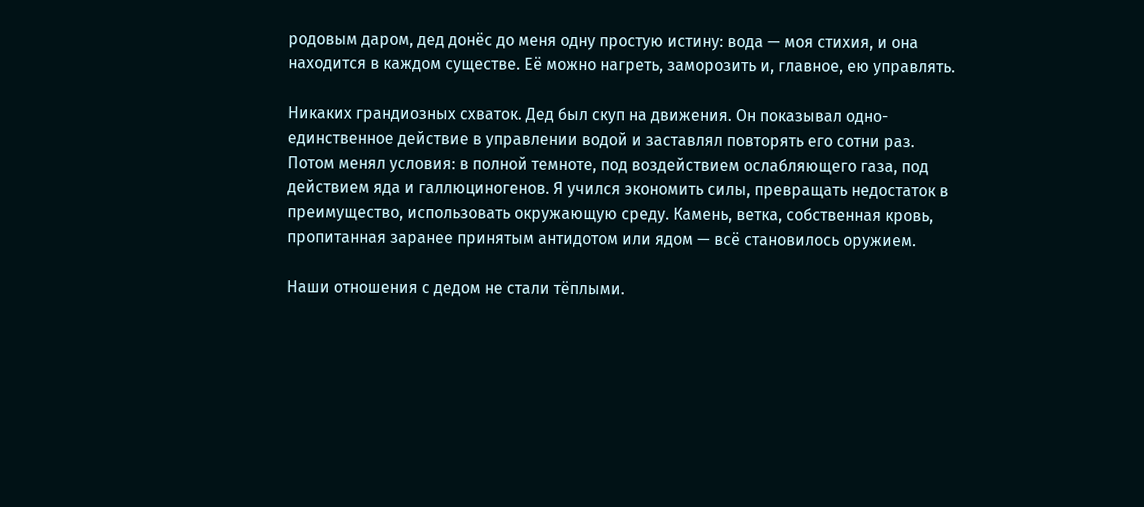родовым даром, дед донёс до меня одну простую истину: вода — моя стихия, и она находится в каждом существе. Её можно нагреть, заморозить и, главное, ею управлять.

Никаких грандиозных схваток. Дед был скуп на движения. Он показывал одно-единственное действие в управлении водой и заставлял повторять его сотни раз. Потом менял условия: в полной темноте, под воздействием ослабляющего газа, под действием яда и галлюциногенов. Я учился экономить силы, превращать недостаток в преимущество, использовать окружающую среду. Камень, ветка, собственная кровь, пропитанная заранее принятым антидотом или ядом — всё становилось оружием.

Наши отношения с дедом не стали тёплыми.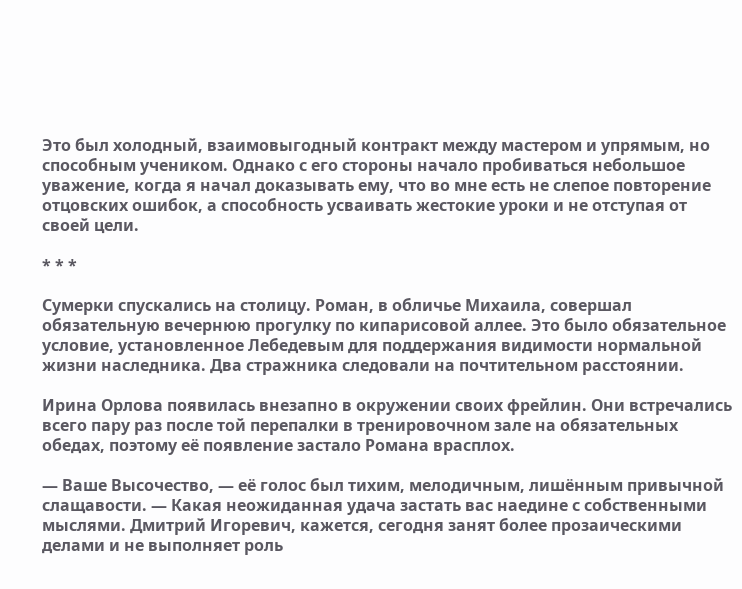Это был холодный, взаимовыгодный контракт между мастером и упрямым, но способным учеником. Однако с его стороны начало пробиваться небольшое уважение, когда я начал доказывать ему, что во мне есть не слепое повторение отцовских ошибок, а способность усваивать жестокие уроки и не отступая от своей цели.

* * *

Сумерки спускались на столицу. Роман, в обличье Михаила, совершал обязательную вечернюю прогулку по кипарисовой аллее. Это было обязательное условие, установленное Лебедевым для поддержания видимости нормальной жизни наследника. Два стражника следовали на почтительном расстоянии.

Ирина Орлова появилась внезапно в окружении своих фрейлин. Они встречались всего пару раз после той перепалки в тренировочном зале на обязательных обедах, поэтому её появление застало Романа врасплох.

— Ваше Высочество, — её голос был тихим, мелодичным, лишённым привычной слащавости. — Какая неожиданная удача застать вас наедине с собственными мыслями. Дмитрий Игоревич, кажется, сегодня занят более прозаическими делами и не выполняет роль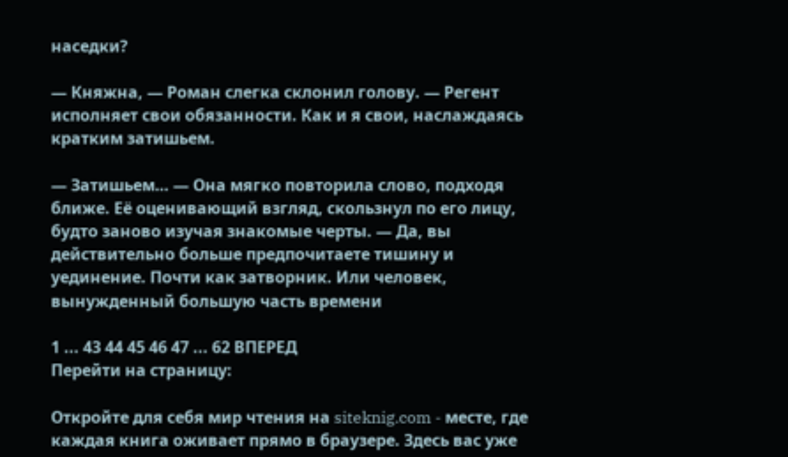наседки?

— Княжна, — Роман слегка склонил голову. — Регент исполняет свои обязанности. Как и я свои, наслаждаясь кратким затишьем.

— Затишьем… — Она мягко повторила слово, подходя ближе. Её оценивающий взгляд, скользнул по его лицу, будто заново изучая знакомые черты. — Да, вы действительно больше предпочитаете тишину и уединение. Почти как затворник. Или человек, вынужденный большую часть времени

1 ... 43 44 45 46 47 ... 62 ВПЕРЕД
Перейти на страницу:

Откройте для себя мир чтения на siteknig.com - месте, где каждая книга оживает прямо в браузере. Здесь вас уже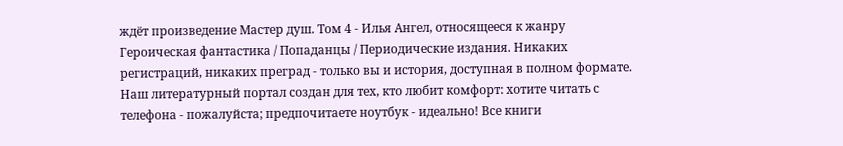ждёт произведение Мастер душ. Том 4 - Илья Ангел, относящееся к жанру Героическая фантастика / Попаданцы / Периодические издания. Никаких регистраций, никаких преград - только вы и история, доступная в полном формате. Наш литературный портал создан для тех, кто любит комфорт: хотите читать с телефона - пожалуйста; предпочитаете ноутбук - идеально! Все книги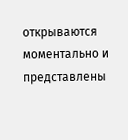открываются моментально и представлены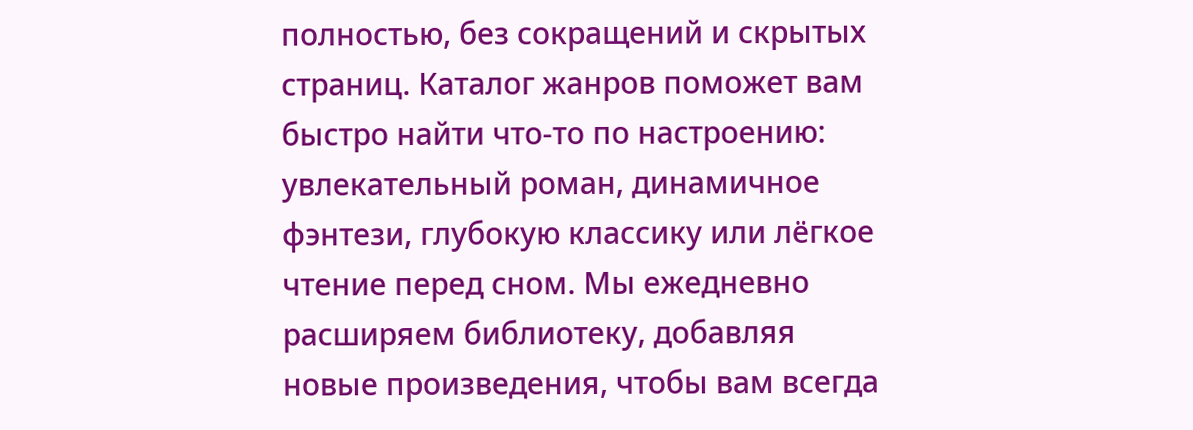полностью, без сокращений и скрытых страниц. Каталог жанров поможет вам быстро найти что-то по настроению: увлекательный роман, динамичное фэнтези, глубокую классику или лёгкое чтение перед сном. Мы ежедневно расширяем библиотеку, добавляя новые произведения, чтобы вам всегда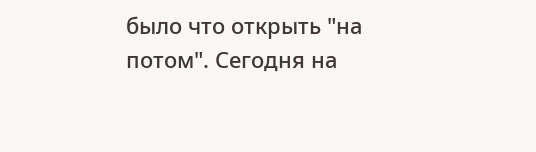было что открыть "на потом". Сегодня на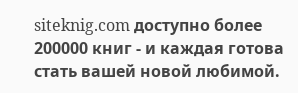siteknig.com доступно более 200000 книг - и каждая готова стать вашей новой любимой.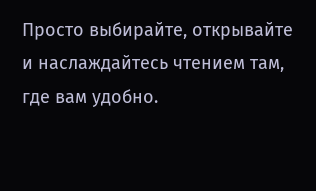Просто выбирайте, открывайте и наслаждайтесь чтением там, где вам удобно.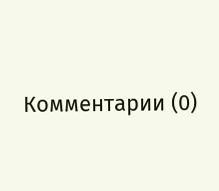Комментарии (0)